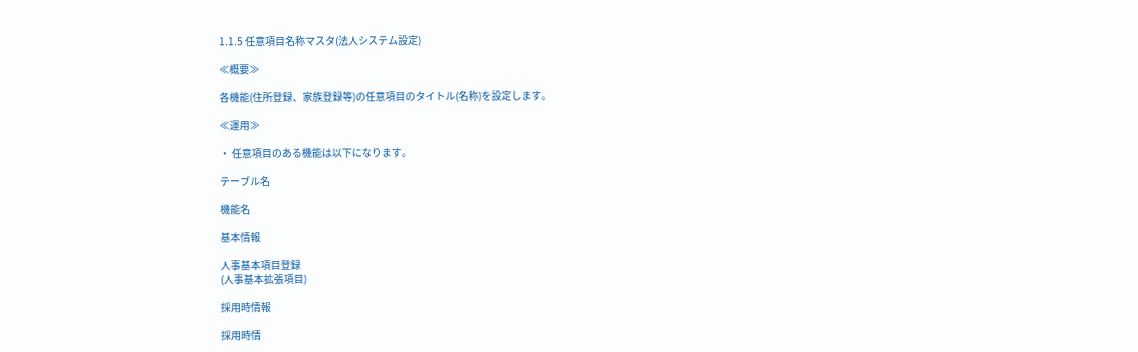1.1.5 任意項目名称マスタ(法人システム設定)

≪概要≫

各機能(住所登録、家族登録等)の任意項目のタイトル(名称)を設定します。

≪運用≫

・ 任意項目のある機能は以下になります。

テーブル名

機能名

基本情報

人事基本項目登録
(人事基本拡張項目)

採用時情報

採用時情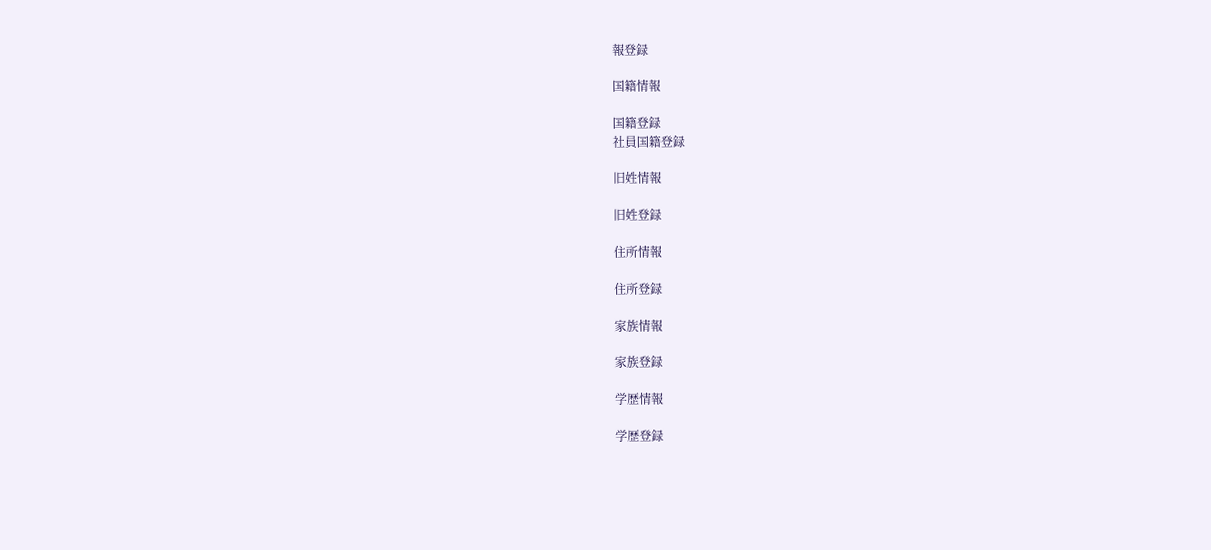報登録

国籍情報

国籍登録
社員国籍登録

旧姓情報

旧姓登録

住所情報

住所登録

家族情報

家族登録

学歴情報

学歴登録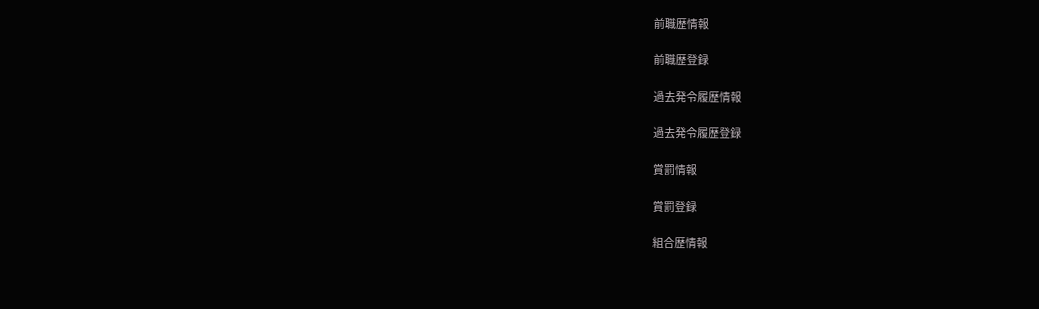前職歴情報

前職歴登録

過去発令履歴情報

過去発令履歴登録

賞罰情報

賞罰登録

組合歴情報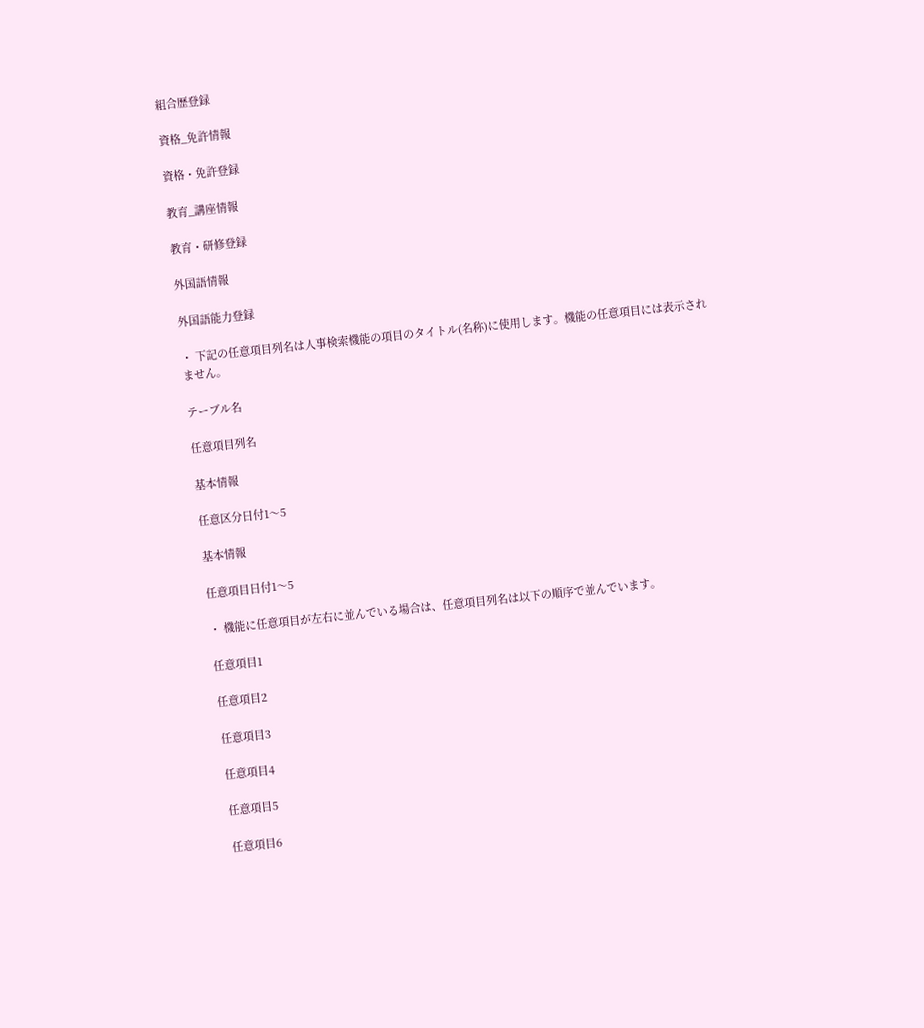組合歴登録

資格_免許情報

資格・免許登録

教育_講座情報

教育・研修登録

外国語情報

外国語能力登録

・ 下記の任意項目列名は人事検索機能の項目のタイトル(名称)に使用します。機能の任意項目には表示されません。

テーブル名

任意項目列名

基本情報

任意区分日付1〜5

基本情報

任意項目日付1〜5

・ 機能に任意項目が左右に並んでいる場合は、任意項目列名は以下の順序で並んでいます。

任意項目1

任意項目2

任意項目3

任意項目4

任意項目5

任意項目6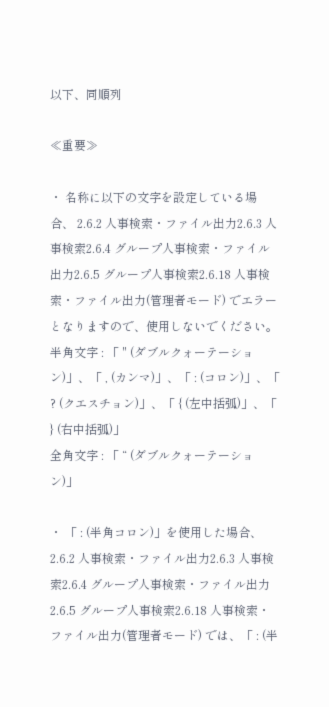以下、同順列

≪重要≫

・ 名称に以下の文字を設定している場合、 2.6.2 人事検索・ファイル出力2.6.3 人事検索2.6.4 グループ人事検索・ファイル出力2.6.5 グループ人事検索2.6.18 人事検索・ファイル出力(管理者モード) でエラーとなりますので、使用しないでください。
半角文字 : 「 " (ダブルクォーテーション)」、「 , (カンマ)」、「 : (コロン)」、「 ? (クエスチョン)」、「 { (左中括弧)」、「 } (右中括弧)」
全角文字 : 「 “ (ダブルクォーテーション)」

・ 「 : (半角コロン)」を使用した場合、 2.6.2 人事検索・ファイル出力2.6.3 人事検索2.6.4 グループ人事検索・ファイル出力2.6.5 グループ人事検索2.6.18 人事検索・ファイル出力(管理者モード) では、「 : (半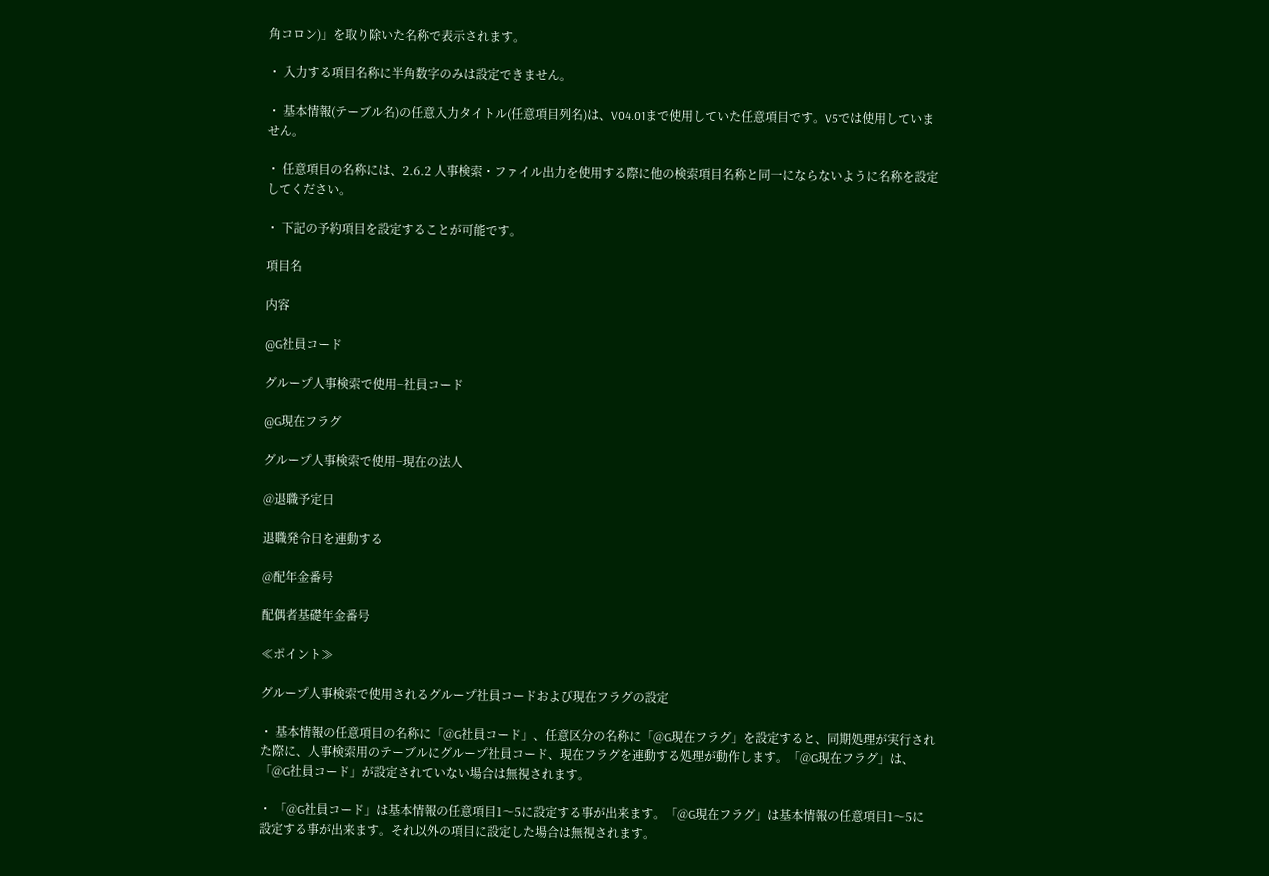角コロン)」を取り除いた名称で表示されます。

・ 入力する項目名称に半角数字のみは設定できません。

・ 基本情報(テーブル名)の任意入力タイトル(任意項目列名)は、V04.01まで使用していた任意項目です。V5では使用していません。

・ 任意項目の名称には、2.6.2 人事検索・ファイル出力を使用する際に他の検索項目名称と同一にならないように名称を設定してください。

・ 下記の予約項目を設定することが可能です。

項目名

内容

@G社員コード

グループ人事検索で使用−社員コード

@G現在フラグ

グループ人事検索で使用−現在の法人

@退職予定日

退職発令日を連動する

@配年金番号

配偶者基礎年金番号

≪ポイント≫

グループ人事検索で使用されるグループ社員コードおよび現在フラグの設定

・ 基本情報の任意項目の名称に「@G社員コード」、任意区分の名称に「@G現在フラグ」を設定すると、同期処理が実行された際に、人事検索用のテーブルにグループ社員コード、現在フラグを連動する処理が動作します。「@G現在フラグ」は、「@G社員コード」が設定されていない場合は無視されます。

・ 「@G社員コード」は基本情報の任意項目1〜5に設定する事が出来ます。「@G現在フラグ」は基本情報の任意項目1〜5に設定する事が出来ます。それ以外の項目に設定した場合は無視されます。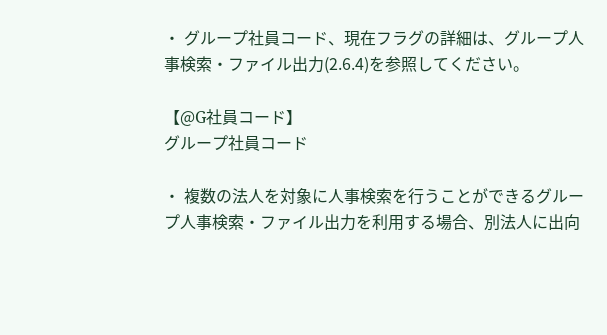・ グループ社員コード、現在フラグの詳細は、グループ人事検索・ファイル出力(2.6.4)を参照してください。

【@G社員コード】
グループ社員コード

・ 複数の法人を対象に人事検索を行うことができるグループ人事検索・ファイル出力を利用する場合、別法人に出向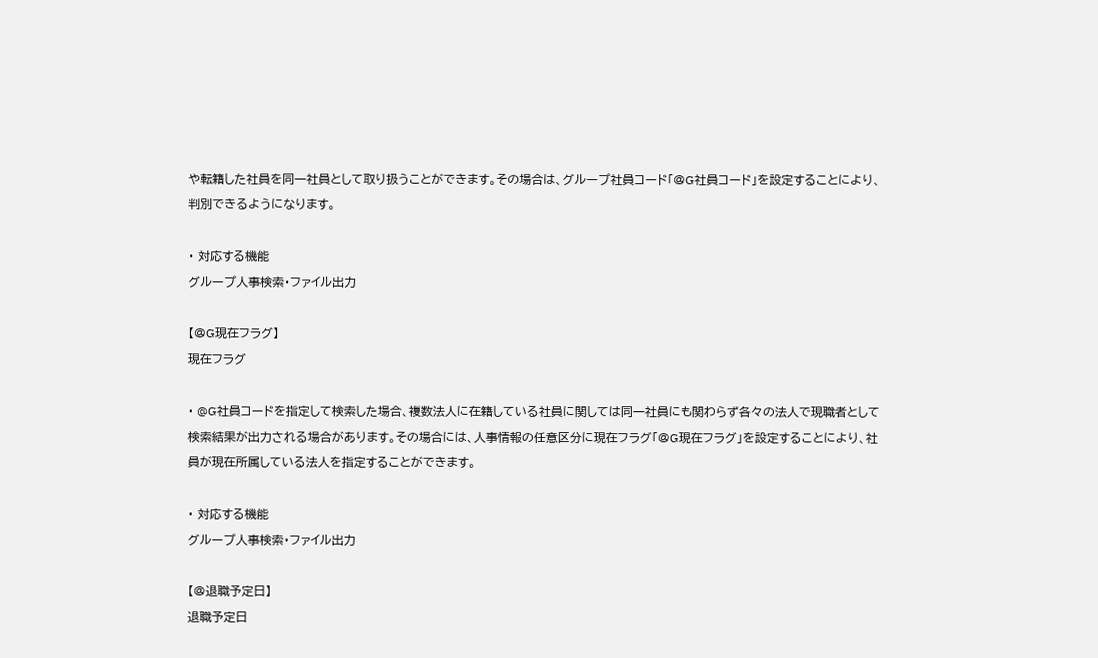や転籍した社員を同一社員として取り扱うことができます。その場合は、グループ社員コード「@G社員コード」を設定することにより、判別できるようになります。

・ 対応する機能
グループ人事検索・ファイル出力

【@G現在フラグ】
現在フラグ

・ @G社員コードを指定して検索した場合、複数法人に在籍している社員に関しては同一社員にも関わらず各々の法人で現職者として検索結果が出力される場合があります。その場合には、人事情報の任意区分に現在フラグ「@G現在フラグ」を設定することにより、社員が現在所属している法人を指定することができます。

・ 対応する機能
グループ人事検索・ファイル出力

【@退職予定日】
退職予定日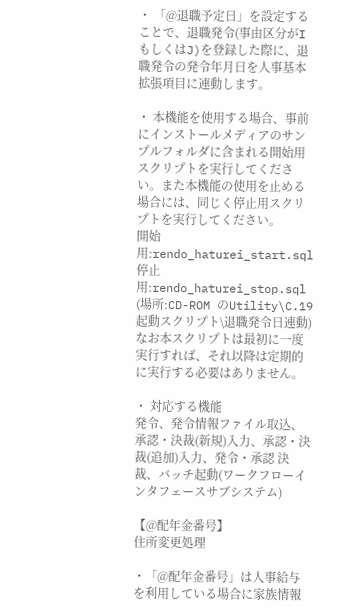・ 「@退職予定日」を設定することで、退職発令(事由区分がIもしくはJ)を登録した際に、退職発令の発令年月日を人事基本拡張項目に連動します。

・ 本機能を使用する場合、事前にインストールメディアのサンプルフォルダに含まれる開始用スクリプトを実行してください。また本機能の使用を止める場合には、同じく停止用スクリプトを実行してください。
開始用:rendo_haturei_start.sql
停止用:rendo_haturei_stop.sql
(場所:CD-ROM のUtility\C.19 起動スクリプト\退職発令日連動)
なお本スクリプトは最初に一度実行すれば、それ以降は定期的に実行する必要はありません。

・ 対応する機能
発令、発令情報ファイル取込、承認・決裁(新規)入力、承認・決裁(追加)入力、発令・承認 決裁、バッチ起動(ワークフローインタフェースサブシステム)

【@配年金番号】
住所変更処理

・「@配年金番号」は人事給与を利用している場合に家族情報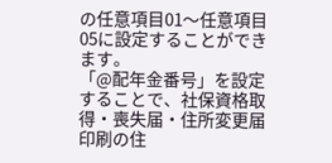の任意項目01〜任意項目05に設定することができます。
「@配年金番号」を設定することで、社保資格取得・喪失届・住所変更届印刷の住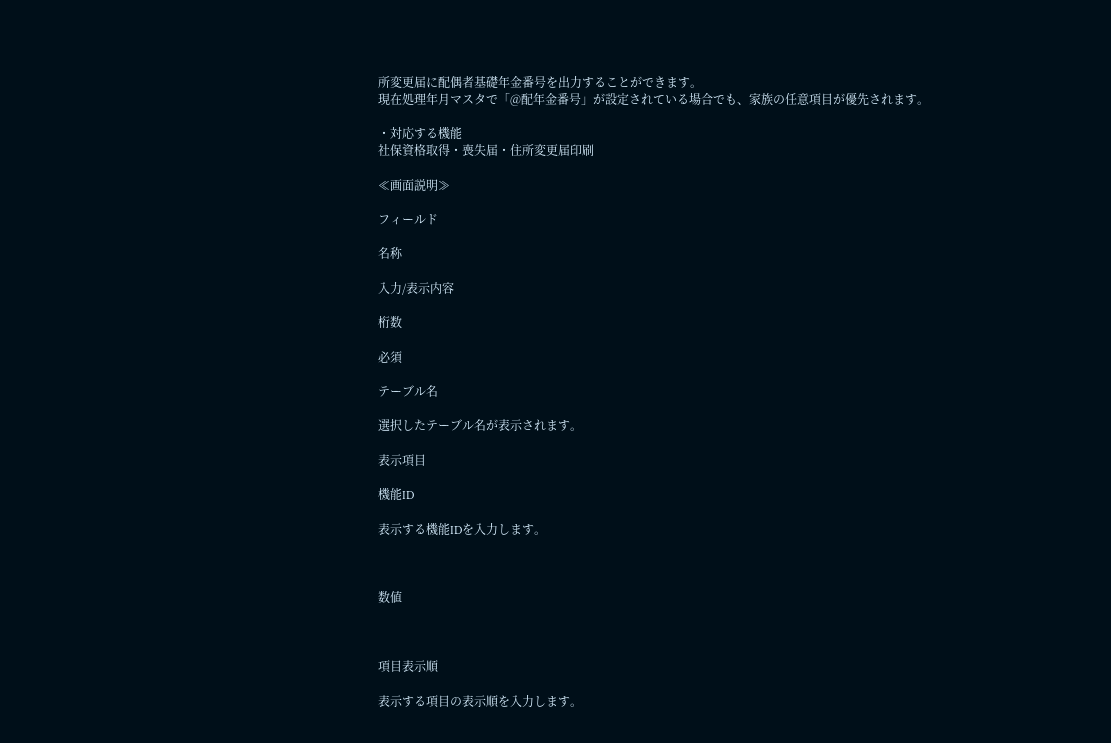所変更届に配偶者基礎年金番号を出力することができます。
現在処理年月マスタで「@配年金番号」が設定されている場合でも、家族の任意項目が優先されます。

・対応する機能
社保資格取得・喪失届・住所変更届印刷

≪画面説明≫

フィールド

名称

入力/表示内容

桁数

必須

テーブル名

選択したテーブル名が表示されます。

表示項目

機能ID

表示する機能IDを入力します。



数値



項目表示順

表示する項目の表示順を入力します。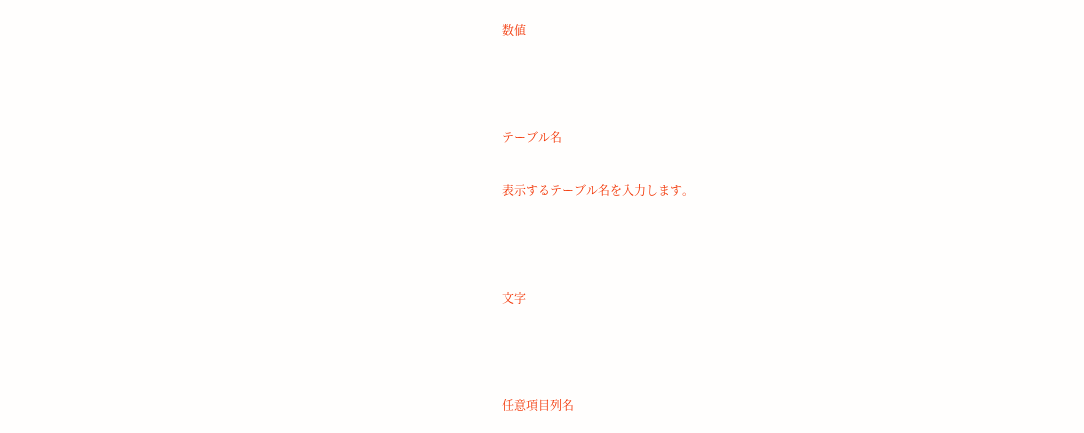数値



テーブル名

表示するテーブル名を入力します。



文字



任意項目列名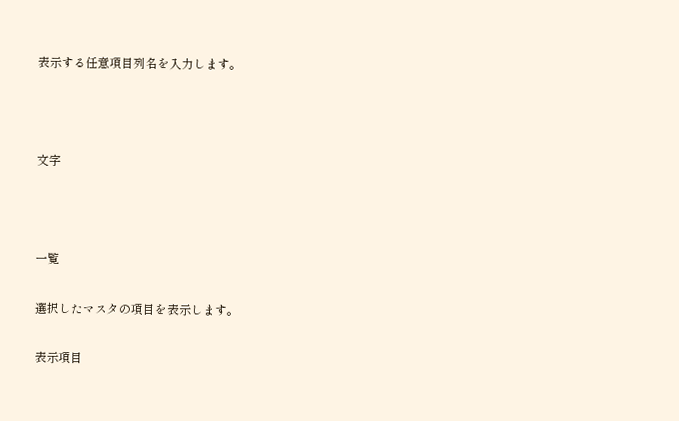表示する任意項目列名を入力します。



文字



一覧

選択したマスタの項目を表示します。

表示項目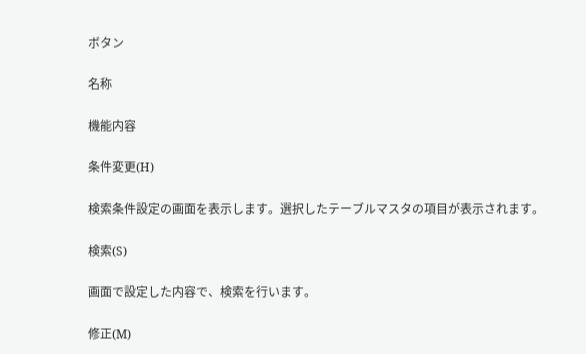ボタン

名称

機能内容

条件変更(H)

検索条件設定の画面を表示します。選択したテーブルマスタの項目が表示されます。

検索(S)

画面で設定した内容で、検索を行います。

修正(M)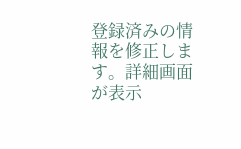登録済みの情報を修正します。詳細画面が表示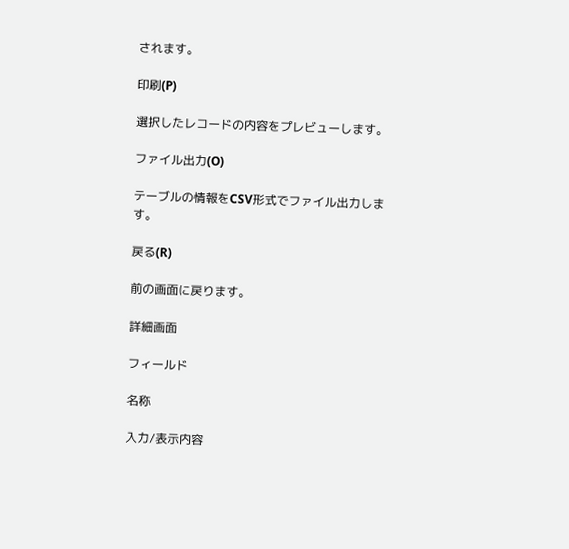されます。

印刷(P)

選択したレコードの内容をプレビューします。

ファイル出力(O)

テーブルの情報をCSV形式でファイル出力します。

戻る(R)

前の画面に戻ります。

詳細画面

フィールド

名称

入力/表示内容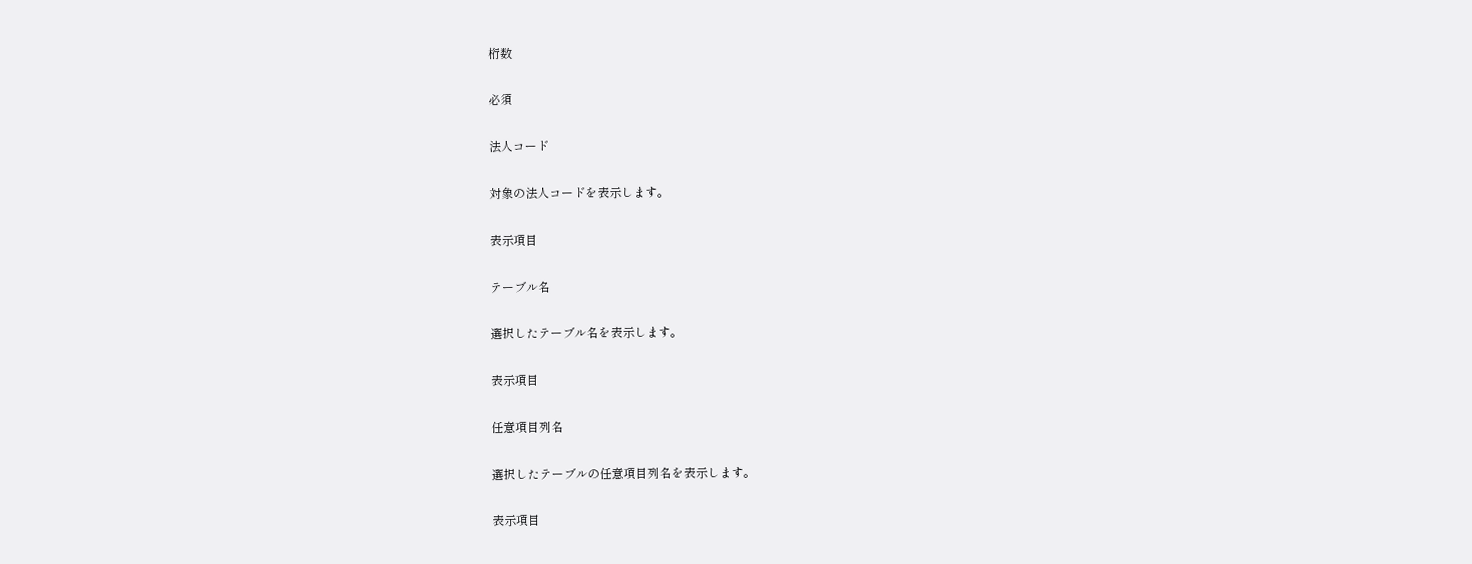桁数

必須

法人コード

対象の法人コードを表示します。

表示項目

テーブル名

選択したテーブル名を表示します。

表示項目

任意項目列名

選択したテーブルの任意項目列名を表示します。

表示項目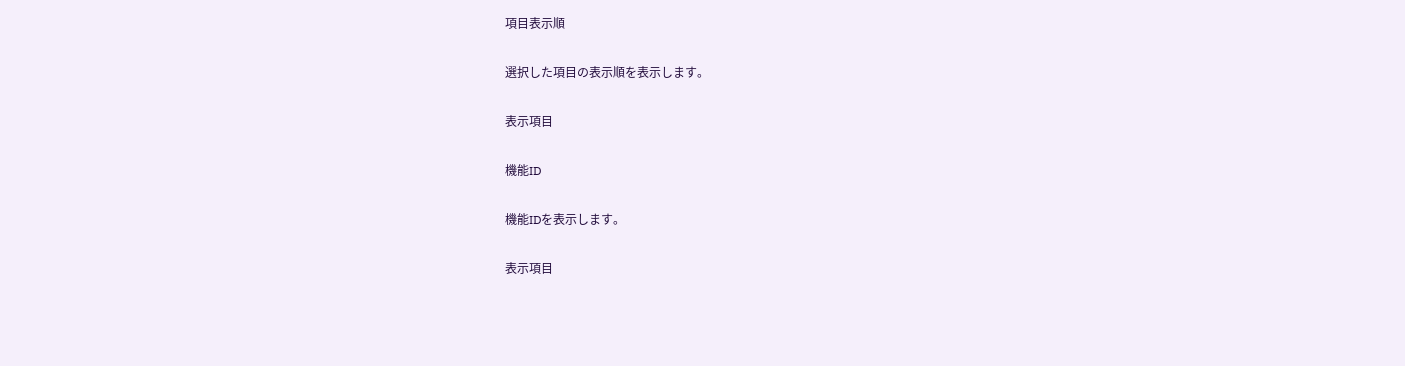項目表示順

選択した項目の表示順を表示します。

表示項目

機能ID

機能IDを表示します。

表示項目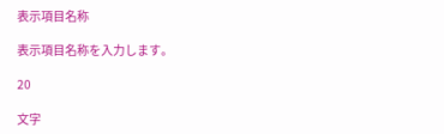表示項目名称

表示項目名称を入力します。

20

文字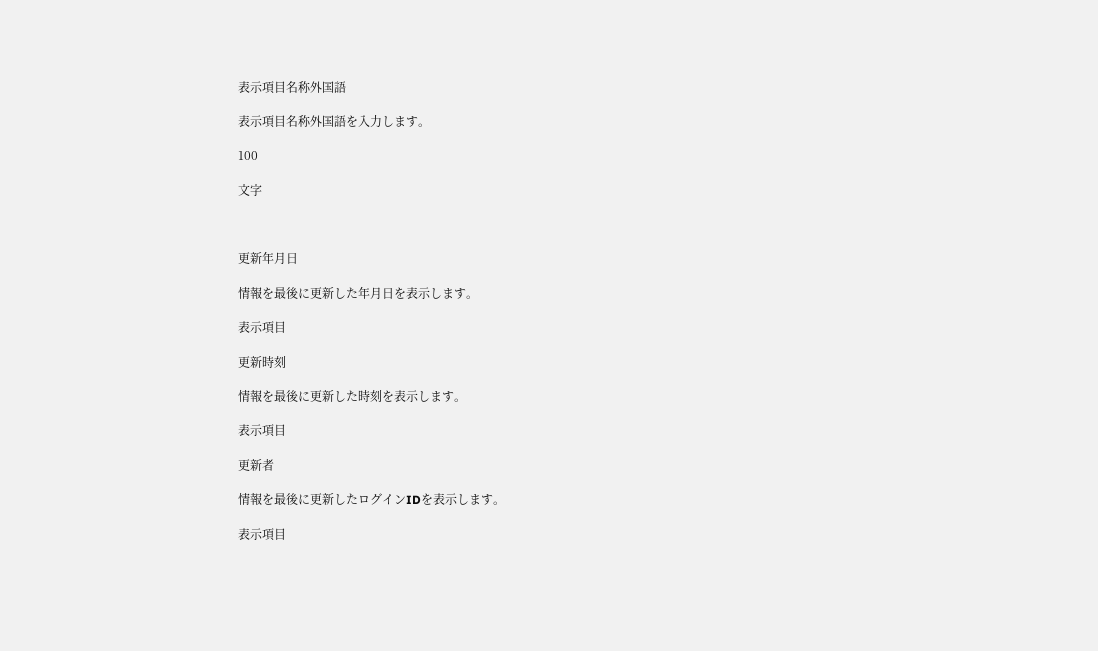表示項目名称外国語

表示項目名称外国語を入力します。

100

文字



更新年月日

情報を最後に更新した年月日を表示します。

表示項目

更新時刻

情報を最後に更新した時刻を表示します。

表示項目

更新者

情報を最後に更新したログインIDを表示します。

表示項目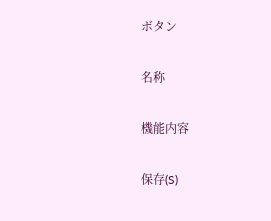ボタン

名称

機能内容

保存(S)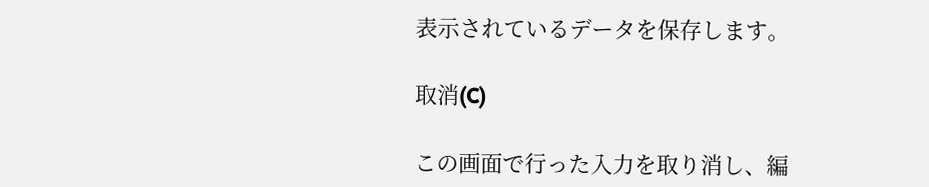表示されているデータを保存します。

取消(C)

この画面で行った入力を取り消し、編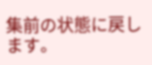集前の状態に戻します。